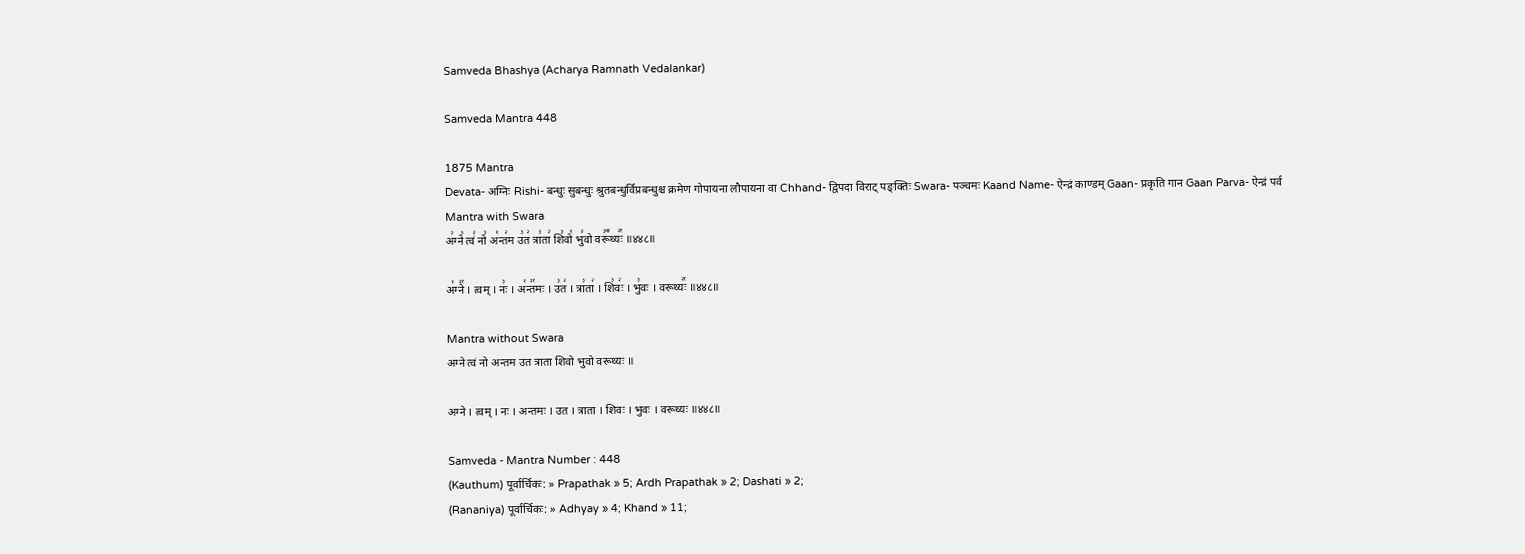Samveda Bhashya (Acharya Ramnath Vedalankar)

Samveda Mantra 448

1875 Mantra
Devata- अग्निः Rishi- बन्धुः सुबन्धुः श्रुतबन्धुर्विप्रबन्धुश्च क्रमेण गोपायना लौपायना वा Chhand- द्विपदा विराट् पङ्क्तिः Swara- पञ्चमः Kaand Name- ऐन्द्रं काण्डम् Gaan- प्रकृति गान Gaan Parva- ऐन्द्रं पर्व
Mantra with Swara
अ꣢ग्ने꣣ त्वं꣢ नो꣣ अ꣡न्त꣢म उ꣣त꣢ त्रा꣣ता꣢ शि꣣वो꣡ भु꣢वो वरू꣣꣬थ्यः꣢꣯ ॥४४८॥

अ꣡ग्ने꣢꣯ । त्वम् । नः꣣ । अ꣡न्त꣢꣯मः । उ꣣त꣢ । त्रा꣣ता꣢ । शि꣣वः꣢ । भु꣣वः । वरूथ्यः꣢꣯ ॥४४८॥

Mantra without Swara
अग्ने त्वं नो अन्तम उत त्राता शिवो भुवो वरूथ्यः ॥

अग्ने । त्वम् । नः । अन्तमः । उत । त्राता । शिवः । भुवः । वरूथ्यः ॥४४८॥

Samveda - Mantra Number : 448
(Kauthum) पूर्वार्चिकः: » Prapathak » 5; Ardh Prapathak » 2; Dashati » 2;
(Rananiya) पूर्वार्चिकः: » Adhyay » 4; Khand » 11;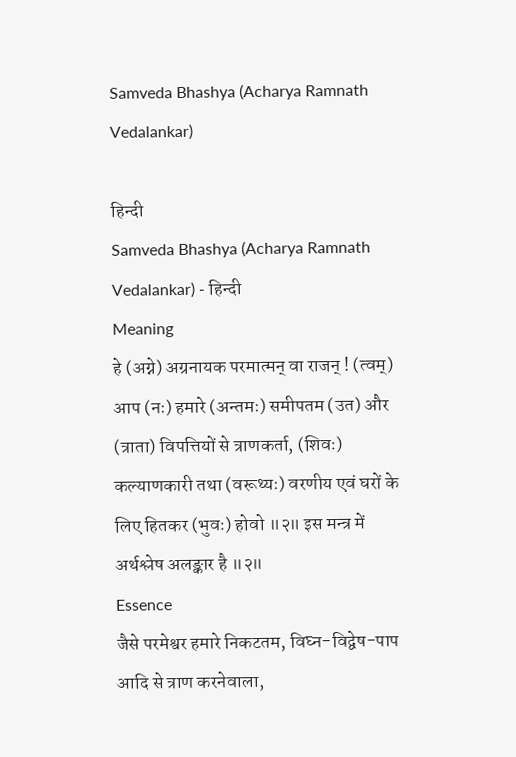Samveda Bhashya (Acharya Ramnath Vedalankar)

हिन्दी
Samveda Bhashya (Acharya Ramnath Vedalankar) - हिन्दी
Meaning
हे (अग्ने) अग्रनायक परमात्मन् वा राजन् ! (त्वम्) आप (नः) हमारे (अन्तमः) समीपतम (उत) और (त्राता) विपत्तियों से त्राणकर्ता, (शिवः) कल्याणकारी तथा (वरूथ्यः) वरणीय एवं घरों के लिए हितकर (भुवः) होवो ॥२॥ इस मन्त्र में अर्थश्लेष अलङ्कार है ॥२॥
Essence
जैसे परमेश्वर हमारे निकटतम, विघ्न-विद्वेष-पाप आदि से त्राण करनेवाला,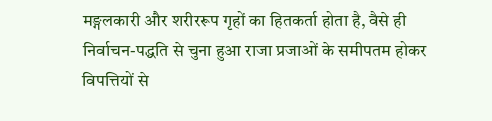मङ्गलकारी और शरीररूप गृहों का हितकर्ता होता है, वैसे ही निर्वाचन-पद्धति से चुना हुआ राजा प्रजाओं के समीपतम होकर विपत्तियों से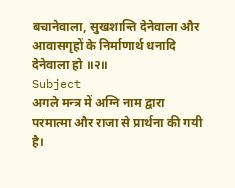बचानेवाला, सुखशान्ति देनेवाला और आवासगृहों के निर्माणार्थ धनादि देनेवाला हो ॥२॥
Subject
अगले मन्त्र में अग्नि नाम द्वारा परमात्मा और राजा से प्रार्थना की गयी है।